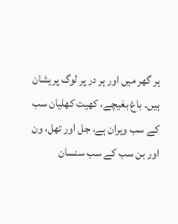ہر گھر میں اور ہر در پر لوگ پریشان ہیں۔ باغ بغیچے، کھیت کھلیان سب کے سب ویران ہے، جل اور تھل، ون اور بن سب کے سب سنسان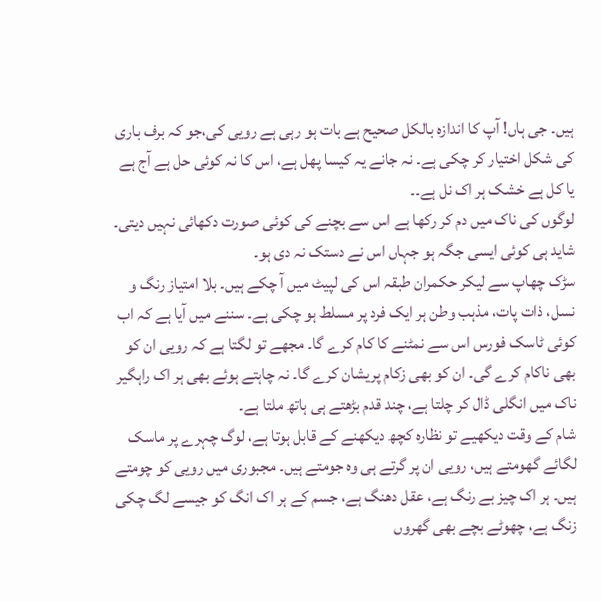ہیں۔ جی ہاں! آپ کا اندازہ بالکل صحیح ہے بات ہو رہی ہے رویی کی،جو کہ برف باری کی شکل اختیار کر چکی ہے۔ نہ جانے یہ کیسا پھل ہے، اس کا نہ کوئی حل ہے آج ہے یا کل ہے خشک ہر اک نل ہے۔۔
لوگوں کی ناک میں دم کر رکھا ہے اس سے بچنے کی کوئی صورت دکھائی نہیں دیتی۔ شاید ہی کوئی ایسی جگہ ہو جہاں اس نے دستک نہ دی ہو۔
سڑک چھاپ سے لیکر حکمران طبقہ اس کی لپیٹ میں آ چکے ہیں۔ بلا امتیاز رنگ و نسل، ذات پات، مذہب وطن ہر ایک فرد پر مسلط ہو چکی ہے۔ سننے میں آیا ہے کہ اب کوئی ٹاسک فورس اس سے نمٹنے کا کام کرے گا۔ مجھے تو لگتا ہے کہ رویی ان کو بھی ناکام کرے گی۔ ان کو بھی زکام پریشان کرے گا۔ نہ چاہتے ہوئے بھی ہر اک راہگیر ناک میں انگلی ڈال کر چلتا ہے، چند قدم بڑھتے ہی ہاتھ ملتا ہے۔
شام کے وقت دیکھیے تو نظارہ کچھ دیکھنے کے قابل ہوتا ہے، لوگ چہرے پر ماسک لگائے گھومتے ہیں، رویی ان پر گرتے ہی وہ جومتے ہیں۔ مجبوری میں رویی کو چومتے ہیں۔ ہر اک چیز بے رنگ ہے، عقل دھنگ ہے، جسم کے ہر اک انگ کو جیسے لگ چکی زنگ ہے، چھوٹے بچے بھی گھروں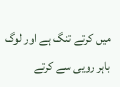میں کرتے تنگ ہے اور لوگ باہر رویی سے کرتے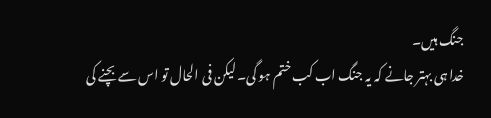جنگ ہیں۔
خدا ہی بہتر جانے کہ یہ جنگ اب کب ختم ہو گی۔ لیکن فی الحال تو اس سے بچنے کی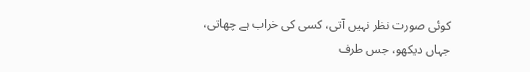کوئی صورت نظر نہیں آتی، کسی کی خراب ہے چھاتی، جہاں دیکھو، جس طرف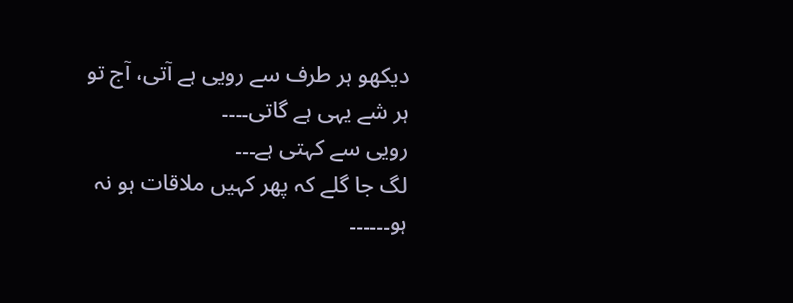دیکھو ہر طرف سے رویی ہے آتی، آج تو ہر شے یہی ہے گاتی۔۔۔۔
رویی سے کہتی ہے۔۔۔
لگ جا گلے کہ پھر کہیں ملاقات ہو نہ ہو۔۔۔۔۔۔